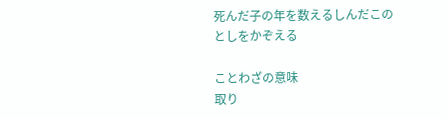死んだ子の年を数えるしんだこのとしをかぞえる

ことわざの意味
取り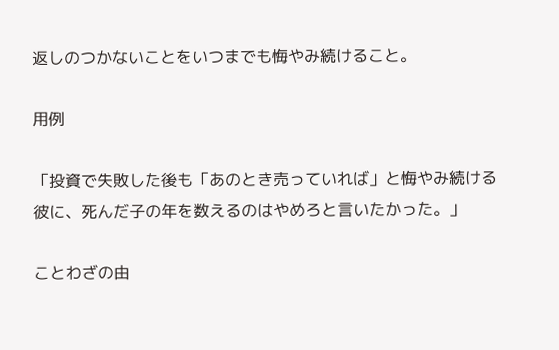返しのつかないことをいつまでも悔やみ続けること。

用例

「投資で失敗した後も「あのとき売っていれば」と悔やみ続ける彼に、死んだ子の年を数えるのはやめろと言いたかった。」

ことわざの由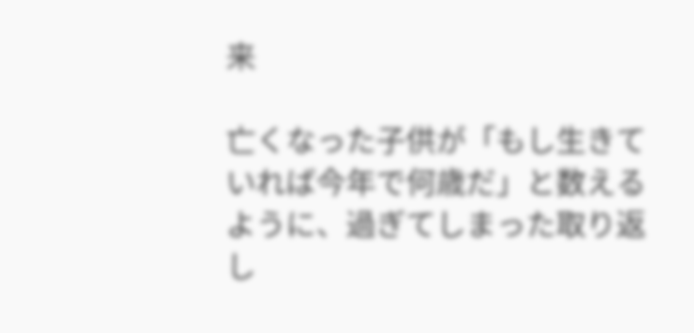来

亡くなった子供が「もし生きていれば今年で何歳だ」と数えるように、過ぎてしまった取り返し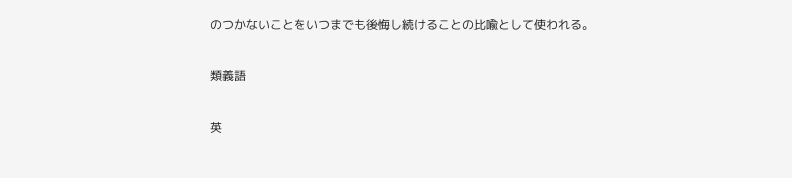のつかないことをいつまでも後悔し続けることの比喩として使われる。

類義語

英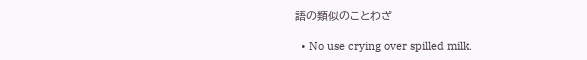語の類似のことわざ

  • No use crying over spilled milk.